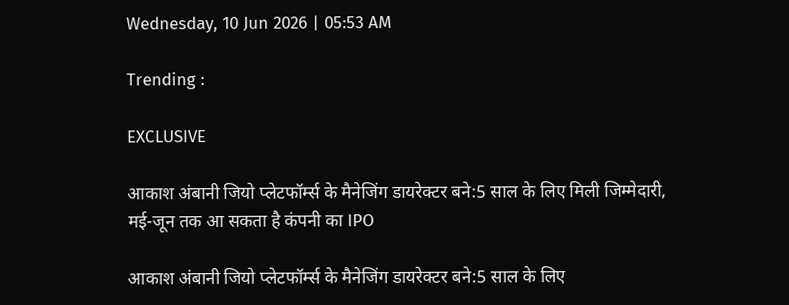Wednesday, 10 Jun 2026 | 05:53 AM

Trending :

EXCLUSIVE

आकाश अंबानी जियो प्लेटफॉर्म्स के मैनेजिंग डायरेक्टर बने:5 साल के लिए मिली जिम्मेदारी, मई-जून तक आ सकता है कंपनी का IPO

आकाश अंबानी जियो प्लेटफॉर्म्स के मैनेजिंग डायरेक्टर बने:5 साल के लिए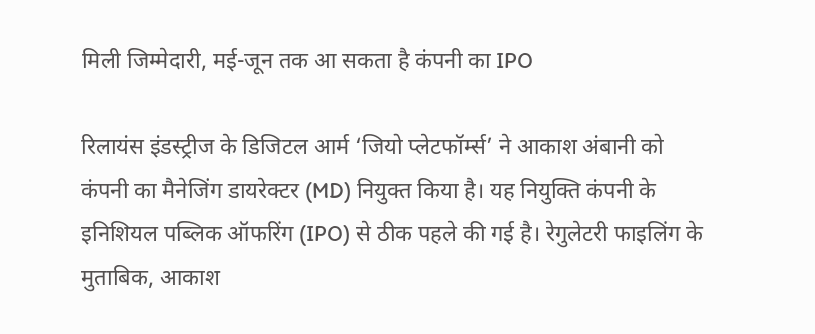मिली जिम्मेदारी, मई-जून तक आ सकता है कंपनी का IPO

रिलायंस इंडस्ट्रीज के डिजिटल आर्म ‘जियो प्लेटफॉर्म्स’ ने आकाश अंबानी को कंपनी का मैनेजिंग डायरेक्टर (MD) नियुक्त किया है। यह नियुक्ति कंपनी के इनिशियल पब्लिक ऑफरिंग (IPO) से ठीक पहले की गई है। रेगुलेटरी फाइलिंग के मुताबिक, आकाश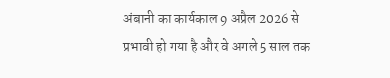अंबानी का कार्यकाल 9 अप्रैल 2026 से प्रभावी हो गया है और वे अगले 5 साल तक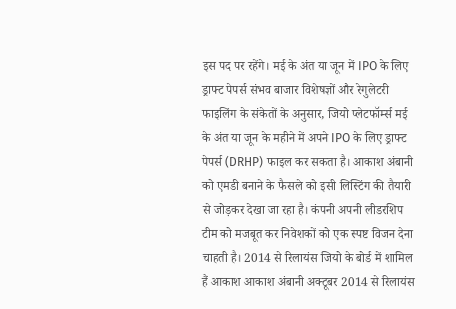इस पद पर रहेंगे। मई के अंत या जून में IPO के लिए ड्राफ्ट पेपर्स संभव बाजार विशेषज्ञों और रेगुलेटरी फाइलिंग के संकेतों के अनुसार, जियो प्लेटफॉर्म्स मई के अंत या जून के महीने में अपने IPO के लिए ड्राफ्ट पेपर्स (DRHP) फाइल कर सकता है। आकाश अंबानी को एमडी बनाने के फैसले को इसी लिस्टिंग की तैयारी से जोड़कर देखा जा रहा है। कंपनी अपनी लीडरशिप टीम को मजबूत कर निवेशकों को एक स्पष्ट विजन देना चाहती है। 2014 से रिलायंस जियो के बोर्ड में शामिल हैं आकाश आकाश अंबानी अक्टूबर 2014 से रिलायंस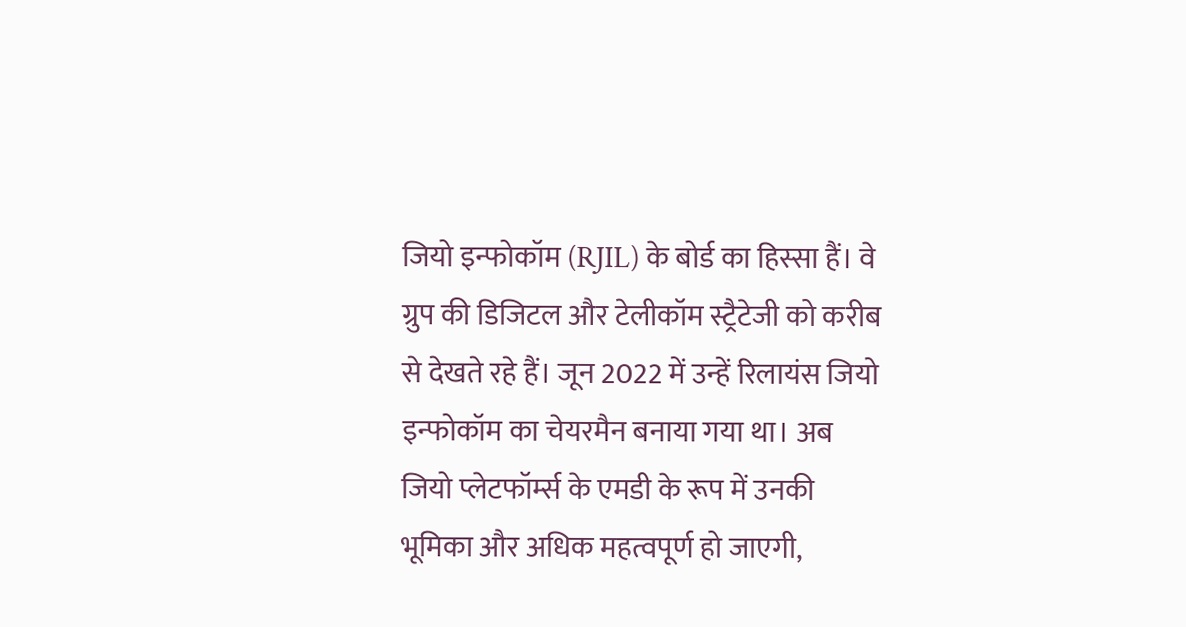जियो इन्फोकॉम (RJIL) के बोर्ड का हिस्सा हैं। वे ग्रुप की डिजिटल और टेलीकॉम स्ट्रैटेजी को करीब से देखते रहे हैं। जून 2022 में उन्हें रिलायंस जियो इन्फोकॉम का चेयरमैन बनाया गया था। अब जियो प्लेटफॉर्म्स के एमडी के रूप में उनकी भूमिका और अधिक महत्वपूर्ण हो जाएगी,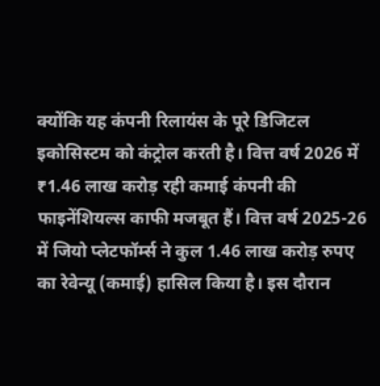क्योंकि यह कंपनी रिलायंस के पूरे डिजिटल इकोसिस्टम को कंट्रोल करती है। वित्त वर्ष 2026 में ₹1.46 लाख करोड़ रही कमाई कंपनी की फाइनेंशियल्स काफी मजबूत हैं। वित्त वर्ष 2025-26 में जियो प्लेटफॉर्म्स ने कुल 1.46 लाख करोड़ रुपए का रेवेन्यू (कमाई) हासिल किया है। इस दौरान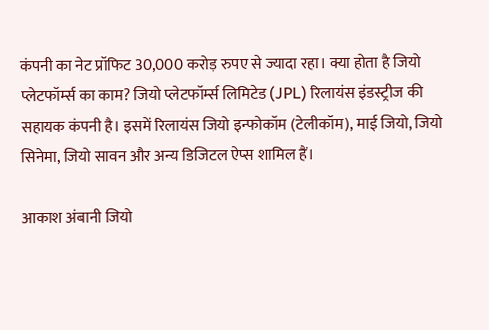कंपनी का नेट प्रॉफिट 30,000 करोड़ रुपए से ज्यादा रहा। क्या होता है जियो प्लेटफॉर्म्स का काम? जियो प्लेटफॉर्म्स लिमिटेड (JPL) रिलायंस इंडस्ट्रीज की सहायक कंपनी है। इसमें रिलायंस जियो इन्फोकॉम (टेलीकॉम), माई जियो, जियो सिनेमा, जियो सावन और अन्य डिजिटल ऐप्स शामिल हैं।

आकाश अंबानी जियो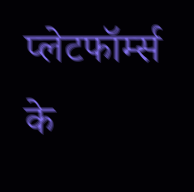प्लेटफॉर्म्स के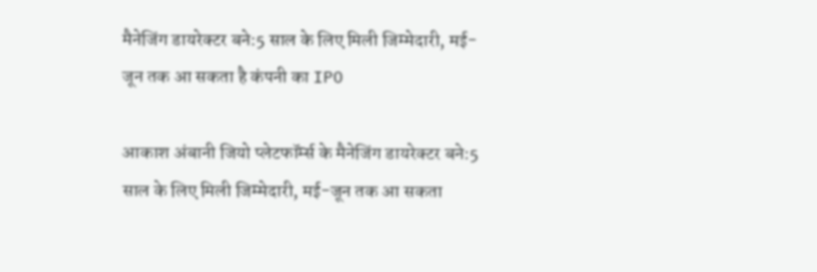मैनेजिंग डायरेक्टर बने:5 साल के लिए मिली जिम्मेदारी, मई-जून तक आ सकता है कंपनी का IPO

आकाश अंबानी जियो प्लेटफॉर्म्स के मैनेजिंग डायरेक्टर बने:5 साल के लिए मिली जिम्मेदारी, मई-जून तक आ सकता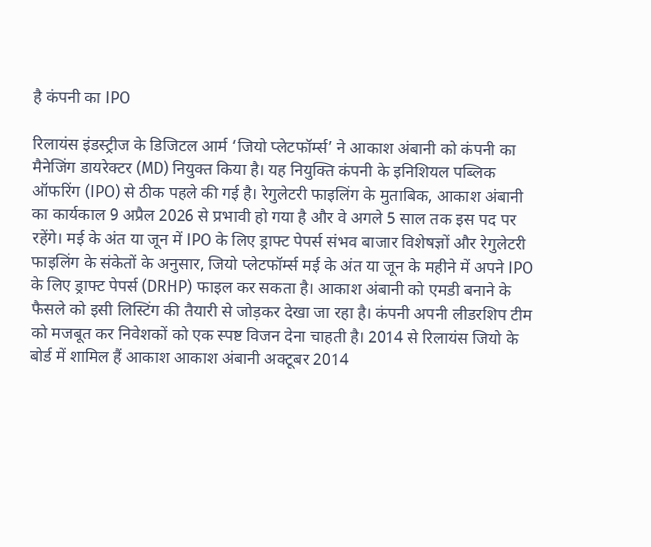है कंपनी का IPO

रिलायंस इंडस्ट्रीज के डिजिटल आर्म ‘जियो प्लेटफॉर्म्स’ ने आकाश अंबानी को कंपनी का मैनेजिंग डायरेक्टर (MD) नियुक्त किया है। यह नियुक्ति कंपनी के इनिशियल पब्लिक ऑफरिंग (IPO) से ठीक पहले की गई है। रेगुलेटरी फाइलिंग के मुताबिक, आकाश अंबानी का कार्यकाल 9 अप्रैल 2026 से प्रभावी हो गया है और वे अगले 5 साल तक इस पद पर रहेंगे। मई के अंत या जून में IPO के लिए ड्राफ्ट पेपर्स संभव बाजार विशेषज्ञों और रेगुलेटरी फाइलिंग के संकेतों के अनुसार, जियो प्लेटफॉर्म्स मई के अंत या जून के महीने में अपने IPO के लिए ड्राफ्ट पेपर्स (DRHP) फाइल कर सकता है। आकाश अंबानी को एमडी बनाने के फैसले को इसी लिस्टिंग की तैयारी से जोड़कर देखा जा रहा है। कंपनी अपनी लीडरशिप टीम को मजबूत कर निवेशकों को एक स्पष्ट विजन देना चाहती है। 2014 से रिलायंस जियो के बोर्ड में शामिल हैं आकाश आकाश अंबानी अक्टूबर 2014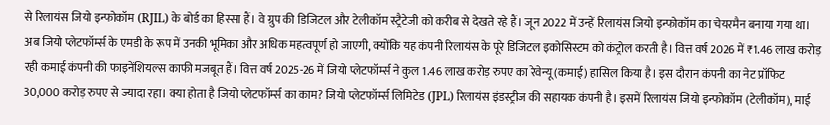से रिलायंस जियो इन्फोकॉम (RJIL) के बोर्ड का हिस्सा हैं। वे ग्रुप की डिजिटल और टेलीकॉम स्ट्रैटेजी को करीब से देखते रहे हैं। जून 2022 में उन्हें रिलायंस जियो इन्फोकॉम का चेयरमैन बनाया गया था। अब जियो प्लेटफॉर्म्स के एमडी के रूप में उनकी भूमिका और अधिक महत्वपूर्ण हो जाएगी, क्योंकि यह कंपनी रिलायंस के पूरे डिजिटल इकोसिस्टम को कंट्रोल करती है। वित्त वर्ष 2026 में ₹1.46 लाख करोड़ रही कमाई कंपनी की फाइनेंशियल्स काफी मजबूत हैं। वित्त वर्ष 2025-26 में जियो प्लेटफॉर्म्स ने कुल 1.46 लाख करोड़ रुपए का रेवेन्यू (कमाई) हासिल किया है। इस दौरान कंपनी का नेट प्रॉफिट 30,000 करोड़ रुपए से ज्यादा रहा। क्या होता है जियो प्लेटफॉर्म्स का काम? जियो प्लेटफॉर्म्स लिमिटेड (JPL) रिलायंस इंडस्ट्रीज की सहायक कंपनी है। इसमें रिलायंस जियो इन्फोकॉम (टेलीकॉम), माई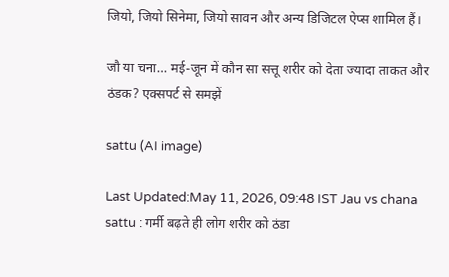जियो, जियो सिनेमा, जियो सावन और अन्य डिजिटल ऐप्स शामिल हैं।

जौ या चना… मई-जून में कौन सा सत्तू शरीर को देता ज्यादा ताकत और ठंडक? एक्सपर्ट से समझें

sattu (AI image)

Last Updated:May 11, 2026, 09:48 IST Jau vs chana sattu : गर्मी बढ़ते ही लोग शरीर को ठंडा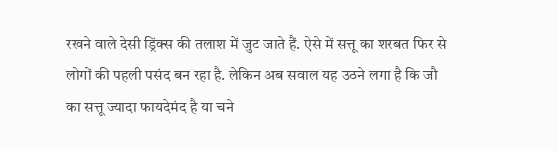रखने वाले देसी ड्रिंक्स की तलाश में जुट जाते हैं. ऐसे में सत्तू का शरबत फिर से लोगों की पहली पसंद बन रहा है. लेकिन अब सवाल यह उठने लगा है कि जौ का सत्तू ज्यादा फायदेमंद है या चने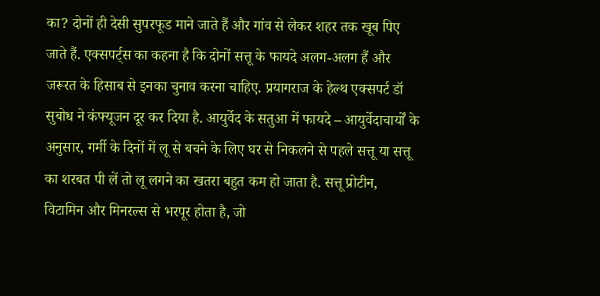का? दोनों ही देसी सुपरफूड माने जाते हैं और गांव से लेकर शहर तक खूब पिए जाते हैं. एक्सपर्ट्स का कहना है कि दोनों सत्तू के फायदे अलग-अलग हैं और जरूरत के हिसाब से इनका चुनाव करना चाहिए. प्रयागराज के हेल्थ एक्सपर्ट डॉ सुबोध ने कंफ्यूजन दूर कर दिया है. आयुर्वेद के सतुआ में फायदे – आयुर्वेदाचार्यों के अनुसार, गर्मी के दिनों में लू से बचने के लिए घर से निकलने से पहले सत्तू या सत्तू का शरबत पी लें तो लू लगने का खतरा बहुत कम हो जाता है. सत्तू प्रोटीन, विटामिन और मिनरल्स से भरपूर होता है, जो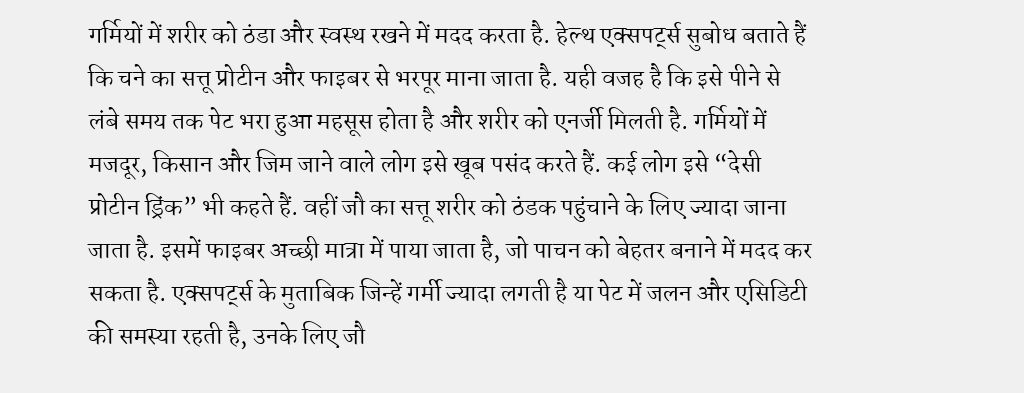गर्मियों में शरीर को ठंडा और स्वस्थ रखने में मदद करता है. हेल्थ एक्सपर्ट्स सुबोध बताते हैं कि चने का सत्तू प्रोटीन और फाइबर से भरपूर माना जाता है. यही वजह है कि इसे पीने से लंबे समय तक पेट भरा हुआ महसूस होता है और शरीर को एनर्जी मिलती है. गर्मियों में मजदूर, किसान और जिम जाने वाले लोग इसे खूब पसंद करते हैं. कई लोग इसे “देसी प्रोटीन ड्रिंक” भी कहते हैं. वहीं जौ का सत्तू शरीर को ठंडक पहुंचाने के लिए ज्यादा जाना जाता है. इसमें फाइबर अच्छी मात्रा में पाया जाता है, जो पाचन को बेहतर बनाने में मदद कर सकता है. एक्सपर्ट्स के मुताबिक जिन्हें गर्मी ज्यादा लगती है या पेट में जलन और एसिडिटी की समस्या रहती है, उनके लिए जौ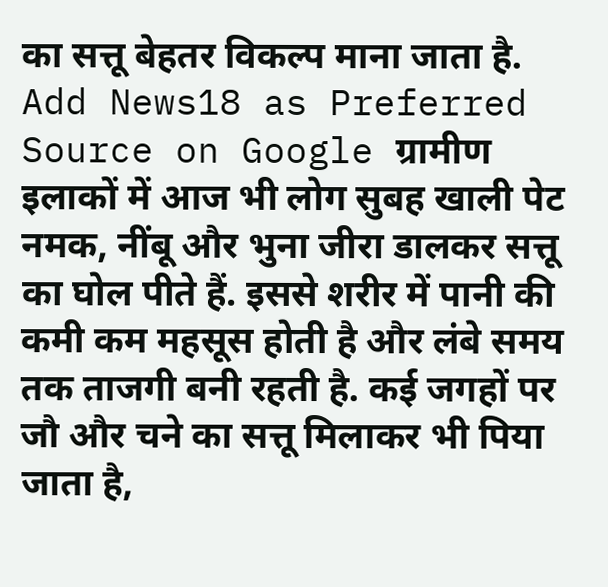का सत्तू बेहतर विकल्प माना जाता है. Add News18 as Preferred Source on Google ग्रामीण इलाकों में आज भी लोग सुबह खाली पेट नमक, नींबू और भुना जीरा डालकर सत्तू का घोल पीते हैं. इससे शरीर में पानी की कमी कम महसूस होती है और लंबे समय तक ताजगी बनी रहती है. कई जगहों पर जौ और चने का सत्तू मिलाकर भी पिया जाता है,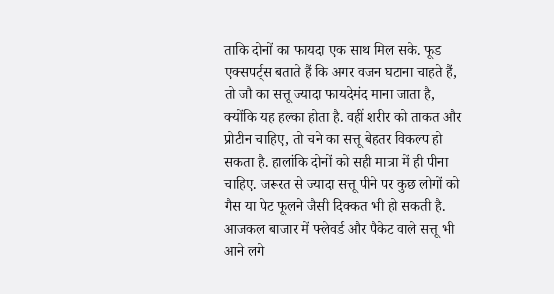ताकि दोनों का फायदा एक साथ मिल सके. फूड एक्सपर्ट्स बताते हैं कि अगर वजन घटाना चाहते हैं, तो जौ का सत्तू ज्यादा फायदेमंद माना जाता है, क्योंकि यह हल्का होता है. वहीं शरीर को ताकत और प्रोटीन चाहिए, तो चने का सत्तू बेहतर विकल्प हो सकता है. हालांकि दोनों को सही मात्रा में ही पीना चाहिए. जरूरत से ज्यादा सत्तू पीने पर कुछ लोगों को गैस या पेट फूलने जैसी दिक्कत भी हो सकती है. आजकल बाजार में फ्लेवर्ड और पैकेट वाले सत्तू भी आने लगे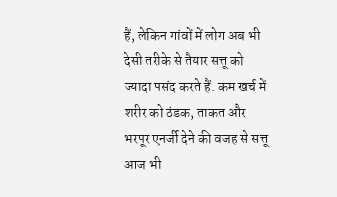हैं, लेकिन गांवों में लोग अब भी देसी तरीके से तैयार सत्तू को ज्यादा पसंद करते हैं. कम खर्च में शरीर को ठंडक, ताकत और भरपूर एनर्जी देने की वजह से सत्तू आज भी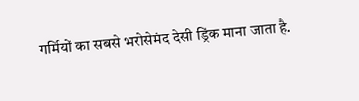गर्मियों का सबसे भरोसेमंद देसी ड्रिंक माना जाता है.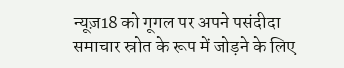न्यूज़18 को गूगल पर अपने पसंदीदा समाचार स्रोत के रूप में जोड़ने के लिए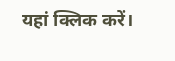यहां क्लिक करें।